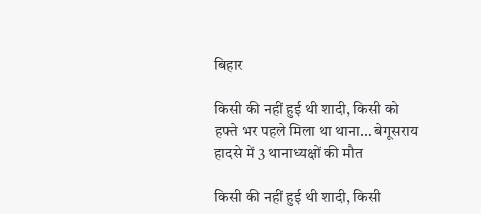बिहार

किसी की नहीं हुई थी शादी, किसी को हफ्ते भर पहले मिला था थाना… बेगूसराय हादसे में 3 थानाध्यक्षों की मौत

किसी की नहीं हुई थी शादी, किसी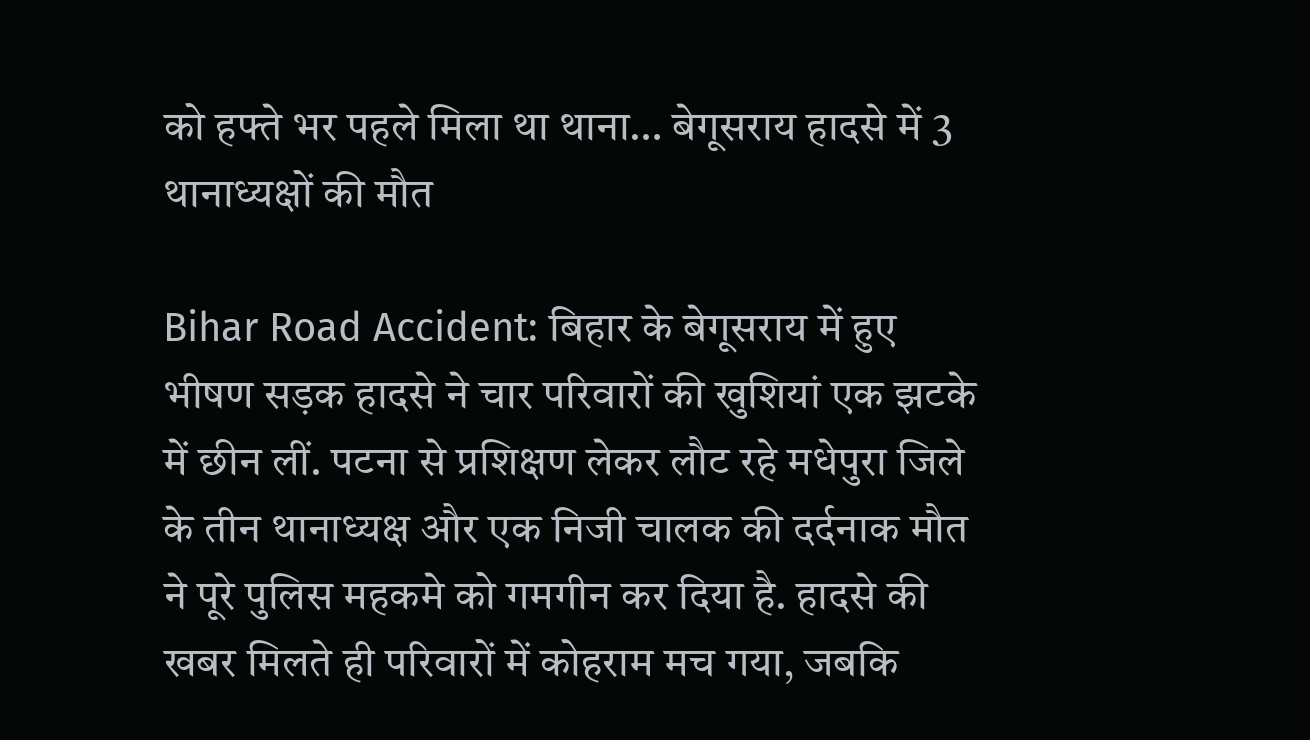को हफ्ते भर पहले मिला था थाना… बेगूसराय हादसे में 3 थानाध्यक्षों की मौत

Bihar Road Accident: बिहार के बेगूसराय में हुए भीषण सड़क हादसे ने चार परिवारों की खुशियां एक झटके में छीन लीं. पटना से प्रशिक्षण लेकर लौट रहे मधेपुरा जिले के तीन थानाध्यक्ष और एक निजी चालक की दर्दनाक मौत ने पूरे पुलिस महकमे को गमगीन कर दिया है. हादसे की खबर मिलते ही परिवारों में कोहराम मच गया, जबकि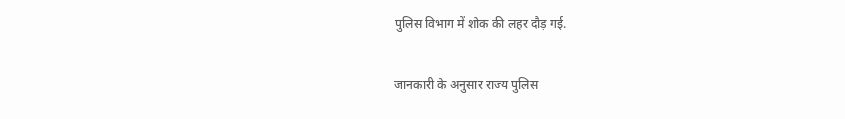पुलिस विभाग में शोक की लहर दौड़ गई.

जानकारी के अनुसार राज्य पुलिस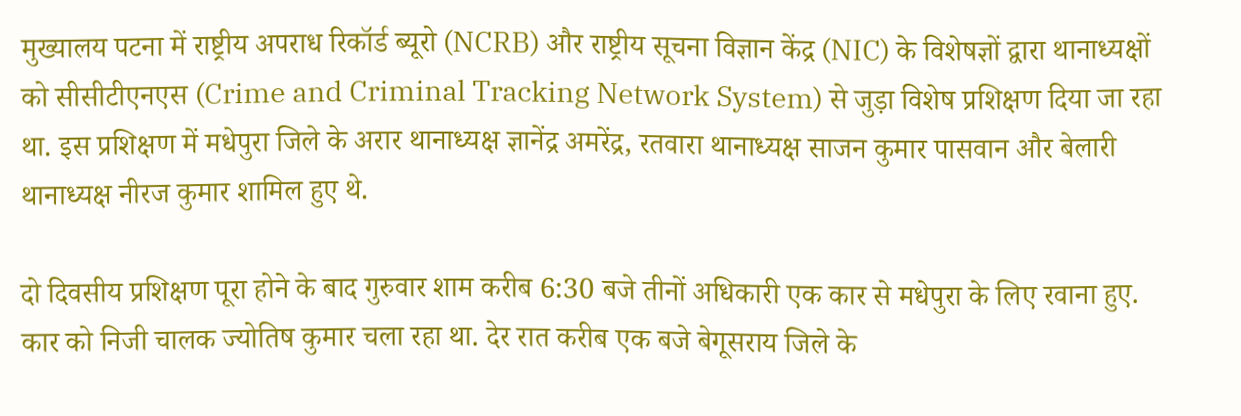मुख्यालय पटना में राष्ट्रीय अपराध रिकॉर्ड ब्यूरो (NCRB) और राष्ट्रीय सूचना विज्ञान केंद्र (NIC) के विशेषज्ञों द्वारा थानाध्यक्षों को सीसीटीएनएस (Crime and Criminal Tracking Network System) से जुड़ा विशेष प्रशिक्षण दिया जा रहा था. इस प्रशिक्षण में मधेपुरा जिले के अरार थानाध्यक्ष ज्ञानेंद्र अमरेंद्र, रतवारा थानाध्यक्ष साजन कुमार पासवान और बेलारी थानाध्यक्ष नीरज कुमार शामिल हुए थे.

दो दिवसीय प्रशिक्षण पूरा होने के बाद गुरुवार शाम करीब 6:30 बजे तीनों अधिकारी एक कार से मधेपुरा के लिए रवाना हुए. कार को निजी चालक ज्योतिष कुमार चला रहा था. देर रात करीब एक बजे बेगूसराय जिले के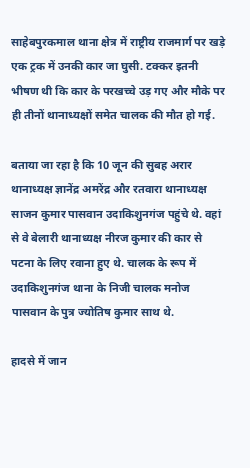साहेबपुरकमाल थाना क्षेत्र में राष्ट्रीय राजमार्ग पर खड़े एक ट्रक में उनकी कार जा घुसी. टक्कर इतनी भीषण थी कि कार के परखच्चे उड़ गए और मौके पर ही तीनों थानाध्यक्षों समेत चालक की मौत हो गई.

बताया जा रहा है कि 10 जून की सुबह अरार थानाध्यक्ष ज्ञानेंद्र अमरेंद्र और रतवारा थानाध्यक्ष साजन कुमार पासवान उदाकिशुनगंज पहुंचे थे. वहां से वे बेलारी थानाध्यक्ष नीरज कुमार की कार से पटना के लिए रवाना हुए थे. चालक के रूप में उदाकिशुनगंज थाना के निजी चालक मनोज पासवान के पुत्र ज्योतिष कुमार साथ थे.

हादसे में जान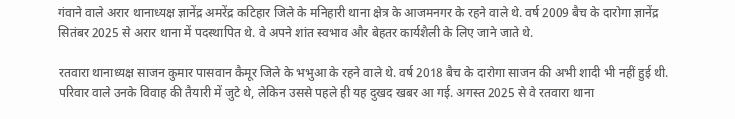गंवाने वाले अरार थानाध्यक्ष ज्ञानेंद्र अमरेंद्र कटिहार जिले के मनिहारी थाना क्षेत्र के आजमनगर के रहने वाले थे. वर्ष 2009 बैच के दारोगा ज्ञानेंद्र सितंबर 2025 से अरार थाना में पदस्थापित थे. वे अपने शांत स्वभाव और बेहतर कार्यशैली के लिए जाने जाते थे.

रतवारा थानाध्यक्ष साजन कुमार पासवान कैमूर जिले के भभुआ के रहने वाले थे. वर्ष 2018 बैच के दारोगा साजन की अभी शादी भी नहीं हुई थी. परिवार वाले उनके विवाह की तैयारी में जुटे थे, लेकिन उससे पहले ही यह दुखद खबर आ गई. अगस्त 2025 से वे रतवारा थाना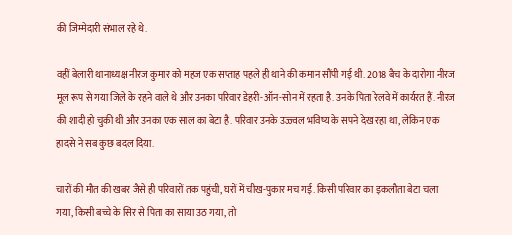की जिम्मेदारी संभाल रहे थे.

वहीं बेलारी थानाध्यक्ष नीरज कुमार को महज एक सप्ताह पहले ही थाने की कमान सौंपी गई थी. 2018 बैच के दारोगा नीरज मूल रूप से गया जिले के रहने वाले थे और उनका परिवार डेहरी-ऑन-सोन में रहता है. उनके पिता रेलवे में कार्यरत हैं. नीरज की शादी हो चुकी थी और उनका एक साल का बेटा है. परिवार उनके उज्ज्वल भविष्य के सपने देख रहा था, लेकिन एक हादसे ने सब कुछ बदल दिया.

चारों की मौत की खबर जैसे ही परिवारों तक पहुंची, घरों में चीख-पुकार मच गई. किसी परिवार का इकलौता बेटा चला गया, किसी बच्चे के सिर से पिता का साया उठ गया, तो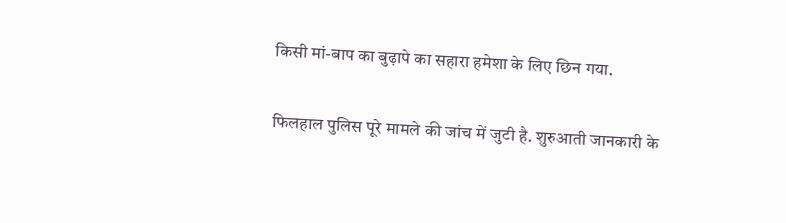किसी मां-बाप का बुढ़ापे का सहारा हमेशा के लिए छिन गया.

फिलहाल पुलिस पूरे मामले की जांच में जुटी है. शुरुआती जानकारी के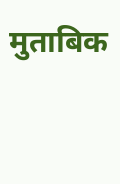मुताबिक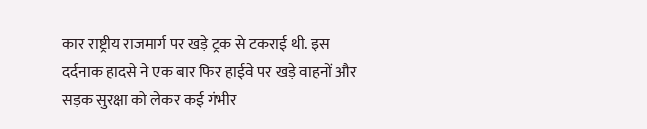कार राष्ट्रीय राजमार्ग पर खड़े ट्रक से टकराई थी. इस दर्दनाक हादसे ने एक बार फिर हाईवे पर खड़े वाहनों और सड़क सुरक्षा को लेकर कई गंभीर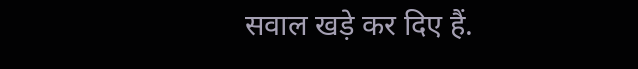सवाल खड़े कर दिए हैं.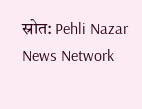स्रोत: Pehli Nazar News Network